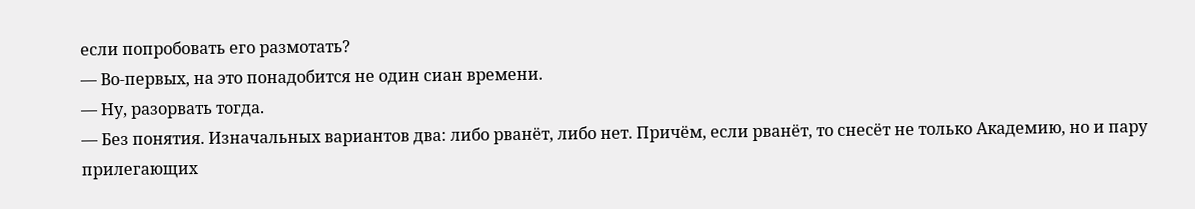если попробовать его размотать?
— Во-первых, на это понадобится не один сиан времени.
— Ну, разорвать тогда.
— Без понятия. Изначальных вариантов два: либо рванёт, либо нет. Причём, если рванёт, то снесёт не только Академию, но и пару прилегающих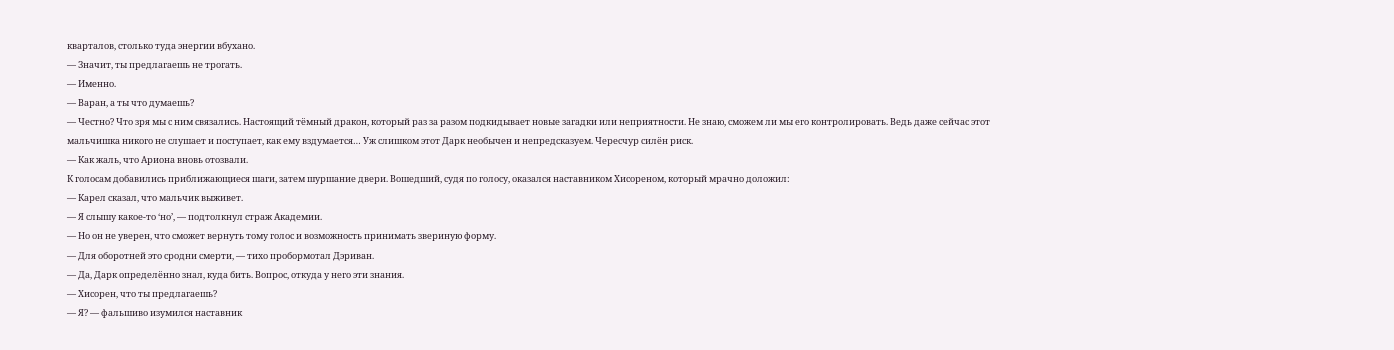кварталов, столько туда энергии вбухано.
— Значит, ты предлагаешь не трогать.
— Именно.
— Варан, а ты что думаешь?
— Честно? Что зря мы с ним связались. Настоящий тёмный дракон, который раз за разом подкидывает новые загадки или неприятности. Не знаю, сможем ли мы его контролировать. Ведь даже сейчас этот мальчишка никого не слушает и поступает, как ему вздумается… Уж слишком этот Дарк необычен и непредсказуем. Чересчур силён риск.
— Как жаль, что Ариона вновь отозвали.
К голосам добавились приближающиеся шаги, затем шуршание двери. Вошедший, судя по голосу, оказался наставником Хисореном, который мрачно доложил:
— Карел сказал, что мальчик выживет.
— Я слышу какое-то ‘но’, — подтолкнул страж Академии.
— Но он не уверен, что сможет вернуть тому голос и возможность принимать звериную форму.
— Для оборотней это сродни смерти, — тихо пробормотал Дэриван.
— Да, Дарк определённо знал, куда бить. Вопрос, откуда у него эти знания.
— Хисорен, что ты предлагаешь?
— Я? — фальшиво изумился наставник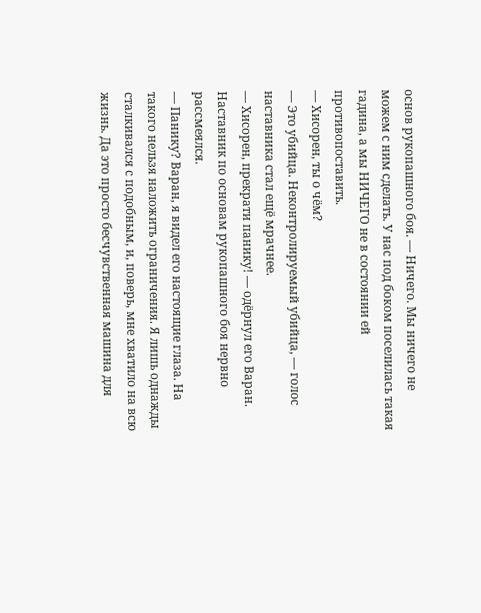основ рукопашного боя. — Ничего. Мы ничего не можем с ним сделать. У нас под боком поселилась такая гадина, а мы НИЧЕГО не в состоянии ей противопоставить.
— Хисорен, ты о чём?
— Это убийца. Неконтролируемый убийца, — голос наставника стал ещё мрачнее.
— Хисорен, прекрати панику! — одёрнул его Варан.
Наставник по основам рукопашного боя нервно рассмеялся.
— Панику? Варан, я видел его настоящие глаза. На такого нельзя наложить ограничения. Я лишь однажды сталкивался с подобным, и, поверь, мне хватило на всю жизнь. Да это просто бесчувственная машина для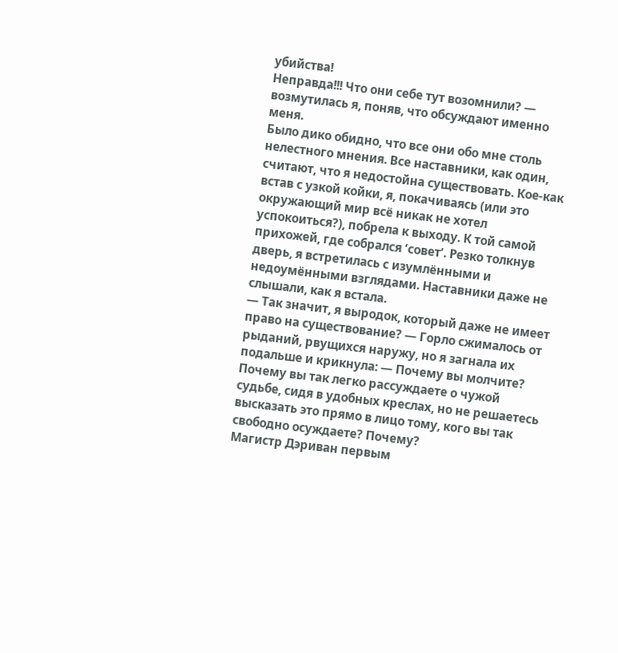убийства!
Неправда!!! Что они себе тут возомнили? — возмутилась я, поняв, что обсуждают именно меня.
Было дико обидно, что все они обо мне столь нелестного мнения. Все наставники, как один, считают, что я недостойна существовать. Кое-как встав с узкой койки, я, покачиваясь (или это окружающий мир всё никак не хотел успокоиться?), побрела к выходу. К той самой прихожей, где собрался ‘совет’. Резко толкнув дверь, я встретилась с изумлёнными и недоумёнными взглядами. Наставники даже не слышали, как я встала.
— Так значит, я выродок, который даже не имеет право на существование? — Горло сжималось от рыданий, рвущихся наружу, но я загнала их подальше и крикнула: — Почему вы молчите? Почему вы так легко рассуждаете о чужой судьбе, сидя в удобных креслах, но не решаетесь высказать это прямо в лицо тому, кого вы так свободно осуждаете? Почему?
Магистр Дэриван первым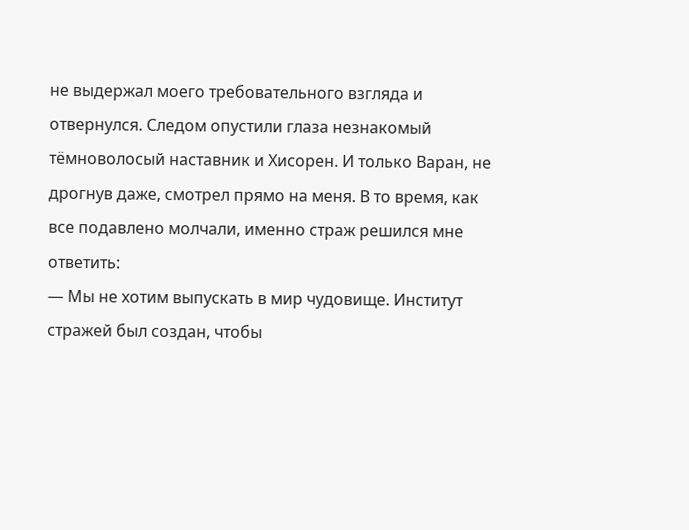не выдержал моего требовательного взгляда и отвернулся. Следом опустили глаза незнакомый тёмноволосый наставник и Хисорен. И только Варан, не дрогнув даже, смотрел прямо на меня. В то время, как все подавлено молчали, именно страж решился мне ответить:
— Мы не хотим выпускать в мир чудовище. Институт стражей был создан, чтобы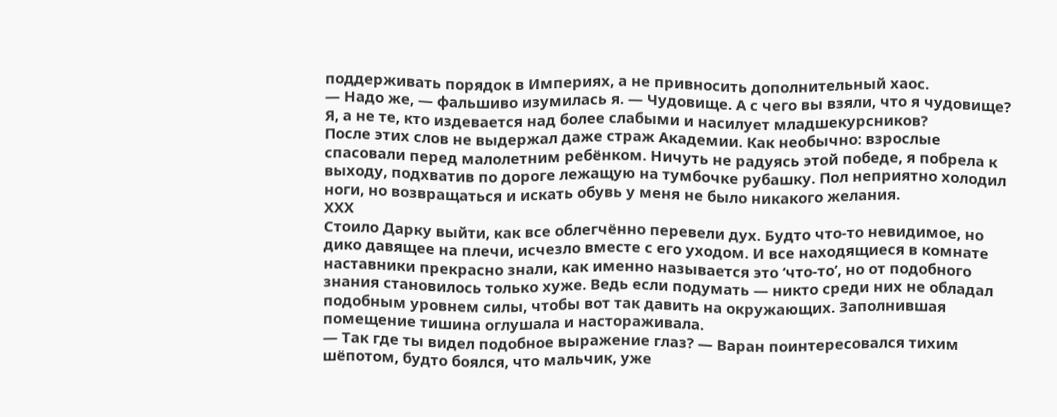поддерживать порядок в Империях, а не привносить дополнительный хаос.
— Надо же, — фальшиво изумилась я. — Чудовище. А с чего вы взяли, что я чудовище? Я, а не те, кто издевается над более слабыми и насилует младшекурсников?
После этих слов не выдержал даже страж Академии. Как необычно: взрослые спасовали перед малолетним ребёнком. Ничуть не радуясь этой победе, я побрела к выходу, подхватив по дороге лежащую на тумбочке рубашку. Пол неприятно холодил ноги, но возвращаться и искать обувь у меня не было никакого желания.
ХХХ
Стоило Дарку выйти, как все облегчённо перевели дух. Будто что-то невидимое, но дико давящее на плечи, исчезло вместе с его уходом. И все находящиеся в комнате наставники прекрасно знали, как именно называется это ‘что-то’, но от подобного знания становилось только хуже. Ведь если подумать — никто среди них не обладал подобным уровнем силы, чтобы вот так давить на окружающих. Заполнившая помещение тишина оглушала и настораживала.
— Так где ты видел подобное выражение глаз? — Варан поинтересовался тихим шёпотом, будто боялся, что мальчик, уже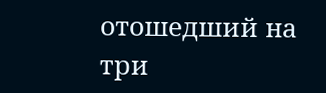отошедший на три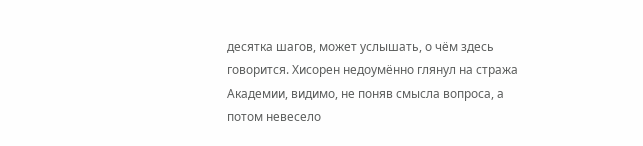десятка шагов, может услышать, о чём здесь говорится. Хисорен недоумённо глянул на стража Академии, видимо, не поняв смысла вопроса, а потом невесело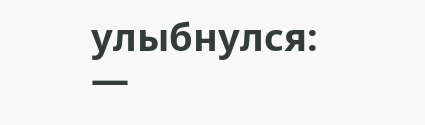улыбнулся:
—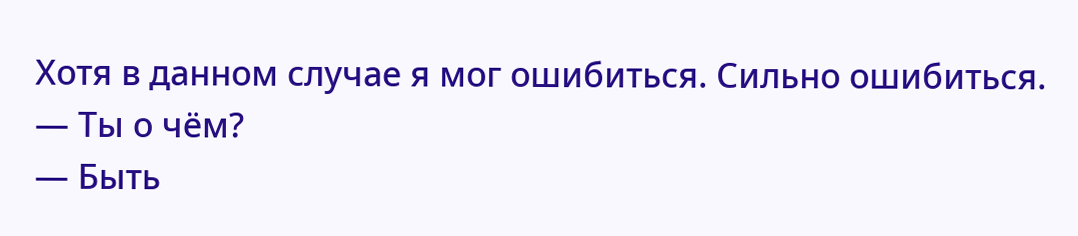Хотя в данном случае я мог ошибиться. Сильно ошибиться.
— Ты о чём?
— Быть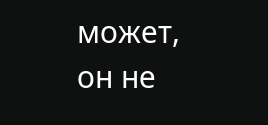может, он не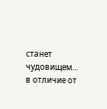станет чудовищем… в отличие от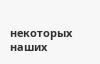некоторых наших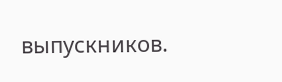выпускников.